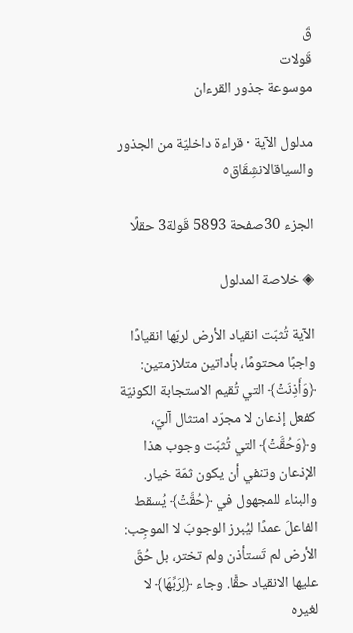قَ
قَولات
موسوعة جذور القرءان

مدلول الآية · قراءة داخليّة من الجذور والسياقالانشِقَاق٥

الجزء 30صفحة 5893 قَولة3 حقلًا

◈ خلاصة المدلول

الآية تُثبّت انقياد الأرض لربّها انقيادًا واجبًا محتومًا، بأداتين متلازمتين: ﴿وَأَذِنَتۡ﴾ التي تُقيم الاستجابة الكونيّة كفعل إذعان لا مجرّد امتثال آليّ، و﴿وَحُقَّتۡ﴾ التي تُثبّت وجوب هذا الإذعان وتنفي أن يكون ثمّة خيار. والبناء للمجهول في ﴿حُقَّتۡ﴾ يُسقط الفاعلَ عمدًا ليُبرز الوجوبَ لا الموجِب: الأرض لم تَستأذن ولم تختر، بل حُقّ عليها الانقياد حقًّا. وجاء ﴿لِرَبِّهَا﴾ لا لغيره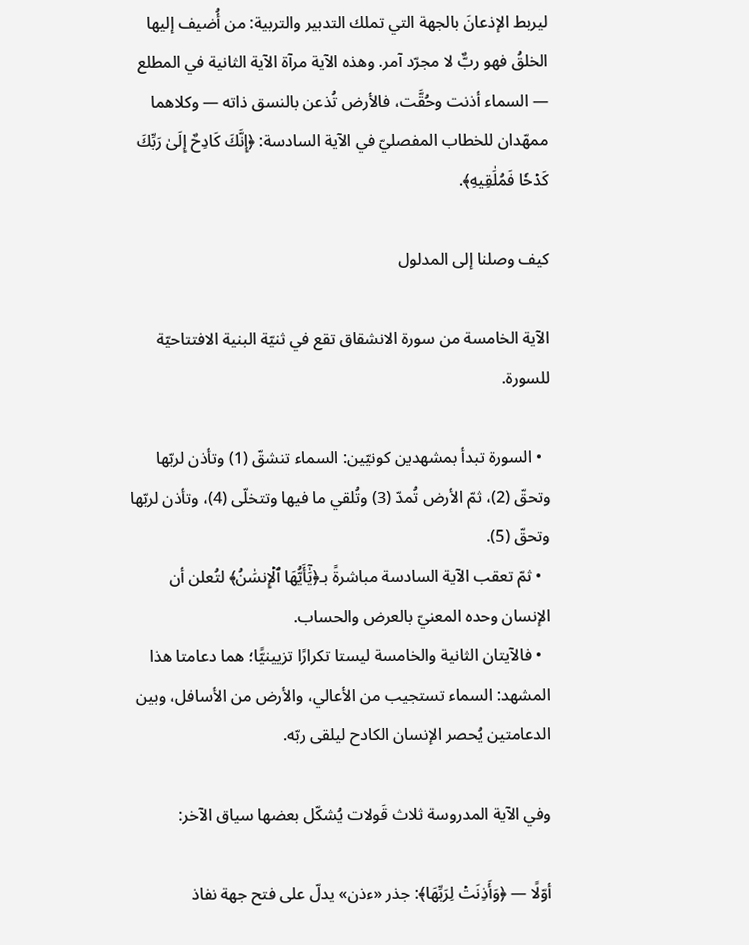ليربط الإذعانَ بالجهة التي تملك التدبير والتربية: من أُضيف إليها الخلقُ فهو ربٌّ لا مجرّد آمر. وهذه الآية مرآة الآية الثانية في المطلع — السماء أذنت وحُقَّت، فالأرض تُذعن بالنسق ذاته — وكلاهما ممهّدان للخطاب المفصليّ في الآية السادسة: ﴿إِنَّكَ كَادِحٌ إِلَىٰ رَبِّكَ كَدۡحٗا فَمُلَٰقِيهِ﴾.

كيف وصلنا إلى المدلول

الآية الخامسة من سورة الانشقاق تقع في ثنيّة البنية الافتتاحيّة للسورة.

  • السورة تبدأ بمشهدين كونيّين: السماء تنشقّ (1) وتأذن لربّها وتحقّ (2)، ثمّ الأرض تُمدّ (3) وتُلقي ما فيها وتتخلّى (4)، وتأذن لربّها وتحقّ (5).
  • ثمّ تعقب الآية السادسة مباشرةً بـ﴿يَٰٓأَيُّهَا ٱلۡإِنسَٰنُ﴾ لتُعلن أن الإنسان وحده المعنيّ بالعرض والحساب.
  • فالآيتان الثانية والخامسة ليستا تكرارًا تزيينيًّا؛ هما دعامتا هذا المشهد: السماء تستجيب من الأعالي، والأرض من الأسافل، وبين الدعامتين يُحصر الإنسان الكادح ليلقى ربّه.

وفي الآية المدروسة ثلاث قَولات يُشكّل بعضها سياق الآخر:

أوّلًا — ﴿وَأَذِنَتۡ لِرَبِّهَا﴾: جذر «ءذن» يدلّ على فتح جهة نفاذ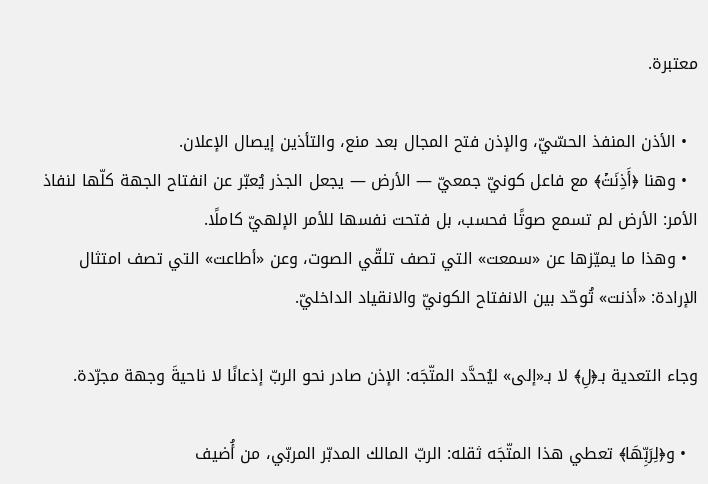معتبرة.

  • الأذن المنفذ الحسّيّ، والإذن فتح المجال بعد منع، والتأذين إيصال الإعلان.
  • وهنا ﴿أَذِنَتۡ﴾ مع فاعل كونيّ جمعيّ — الأرض — يجعل الجذر يُعبّر عن انفتاح الجهة كلّها لنفاذ الأمر: الأرض لم تسمع صوتًا فحسب، بل فتحت نفسها للأمر الإلهيّ كاملًا.
  • وهذا ما يميّزها عن «سمعت» التي تصف تلقّي الصوت، وعن «أطاعت» التي تصف امتثال الإرادة: «أذنت» تُوحّد بين الانفتاح الكونيّ والانقياد الداخليّ.

وجاء التعدية بـ﴿لِ﴾ لا بـ«إلى» ليُحدَّد المتّجَه: الإذن صادر نحو الربّ إذعانًا لا ناحيةَ وجهة مجرّدة.

  • و﴿لِرَبِّهَا﴾ تعطي هذا المتّجَه ثقله: الربّ المالك المدبّر المربّي، من أُضيف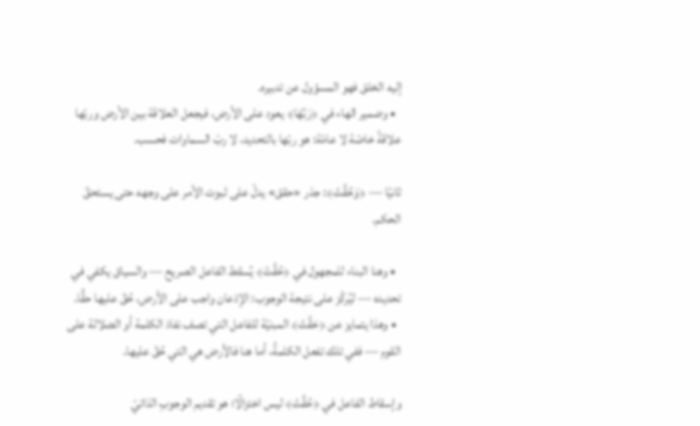إليه الخلق فهو المسؤول عن تدبيره.
  • وضمير الهاء في ﴿رَبِّهَا﴾ يعود على الأرض، فيجعل العلاقة بين الأرض وربّها علاقةً خاصّة لا عامّة: هو ربّها بالتحديد، لا ربّ السماوات فحسب.

ثانيًا — ﴿وَحُقَّتۡ﴾: جذر «حقق» يدلّ على ثبوت الأمر على وجهه حتى يستحقّ الحكم.

  • وهنا البناء للمجهول في ﴿حُقَّتۡ﴾ يُسقط الفاعل الصريح — والسياق يكفي في تحديده — ليُركّز على نتيجة الوجوب: الإذعان واجب على الأرض، حُقّ عليها حقًّا.
  • وهذا يتمايز عن ﴿حَقَّتۡ﴾ المبنيّة للفاعل التي تصف نفاذ الكلمة أو الضلالة على القوم — ففي تلك تفعل الكلمةُ، أما هنا فالأرض هي التي حُقّ عليها.

وإسقاط الفاعل في ﴿حُقَّتۡ﴾ ليس اختزالًا؛ هو تقديم الوجوبِ الذاتيّ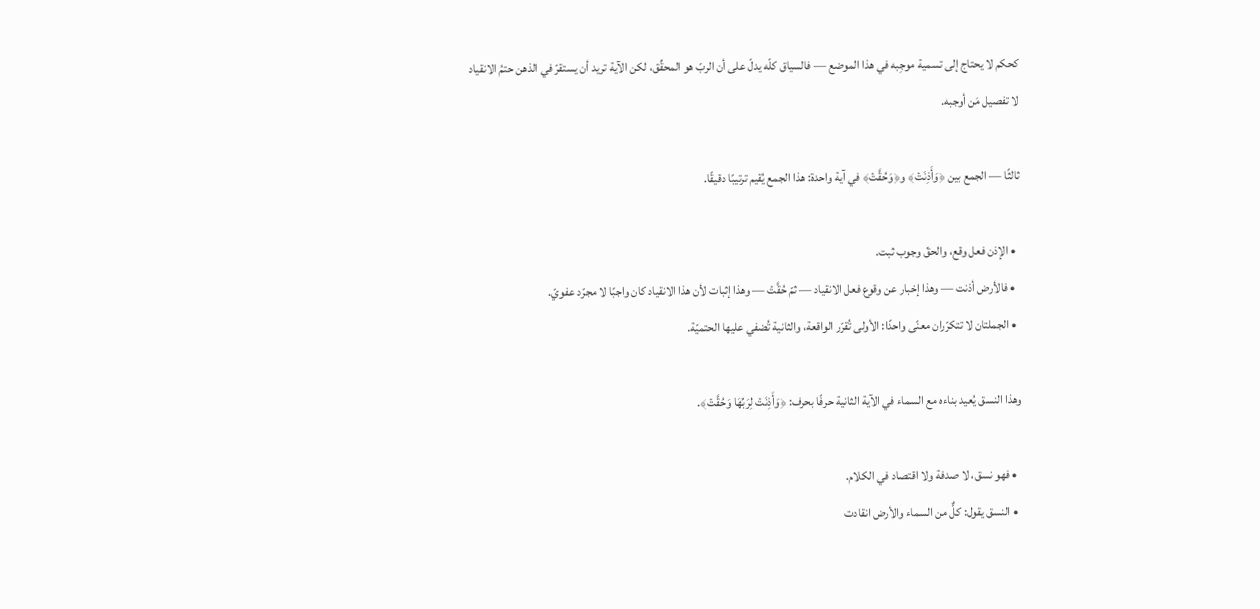كحكم لا يحتاج إلى تسمية موجِبه في هذا الموضع — فالسياق كلّه يدلّ على أن الربّ هو المحقِّق، لكن الآية تريد أن يستقرّ في الذهن حتمُ الانقياد لا تفصيل مَن أوجبه.

ثالثًا — الجمع بين ﴿وَأَذِنَتۡ﴾ و﴿وَحُقَّتۡ﴾ في آية واحدة: هذا الجمع يُقيم ترتيبًا دقيقًا.

  • الإذن فعل وقع، والحقّ وجوب ثبت.
  • فالأرض أذنت — وهذا إخبار عن وقوع فعل الانقياد — ثمّ حُقَّتۡ — وهذا إثبات لأن هذا الانقياد كان واجبًا لا مجرّد عفويّ.
  • الجملتان لا تتكرّران معنًى واحدًا: الأولى تُقرّر الواقعة، والثانية تُضفي عليها الحتميّة.

وهذا النسق يُعيد بناءه مع السماء في الآية الثانية حرفًا بحرف: ﴿وَأَذِنَتۡ لِرَبِّهَا وَحُقَّتۡ﴾.

  • فهو نسق، لا صدفة ولا اقتصاد في الكلام.
  • النسق يقول: كلٌّ من السماء والأرض انقادت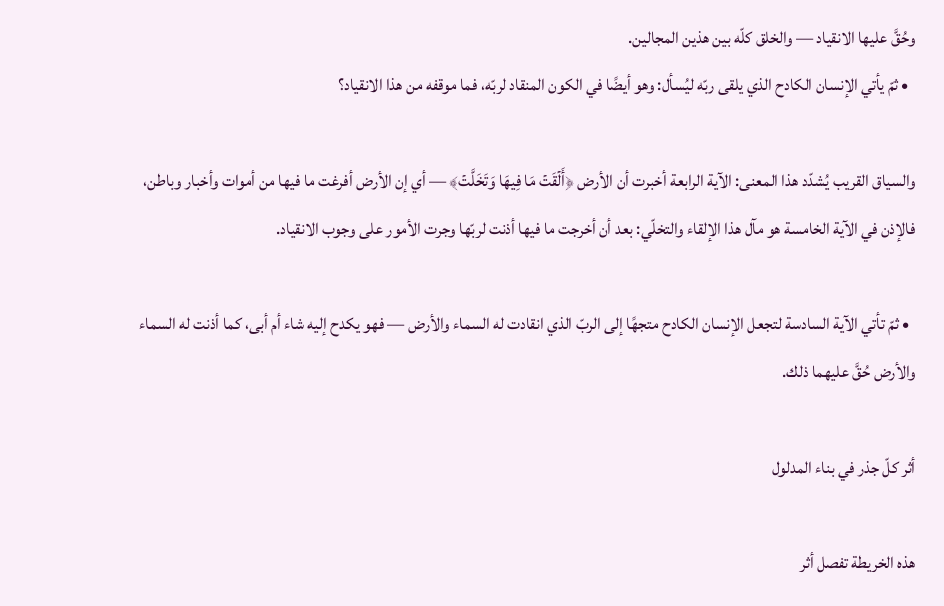وحُقَّ عليها الانقياد — والخلق كلّه بين هذين المجالين.
  • ثمّ يأتي الإنسان الكادح الذي يلقى ربّه ليُسأل: وهو أيضًا في الكون المنقاد لربّه، فما موقفه من هذا الانقياد؟

والسياق القريب يُشدّد هذا المعنى: الآية الرابعة أخبرت أن الأرض ﴿أَلۡقَتۡ مَا فِيهَا وَتَخَلَّتۡ﴾ — أي إن الأرض أفرغت ما فيها من أموات وأخبار وباطن، فالإذن في الآية الخامسة هو مآل هذا الإلقاء والتخلّي: بعد أن أخرجت ما فيها أذنت لربّها وجرت الأمور على وجوب الانقياد.

  • ثمّ تأتي الآية السادسة لتجعل الإنسان الكادح متجهًا إلى الربّ الذي انقادت له السماء والأرض — فهو يكدح إليه شاء أم أبى، كما أذنت له السماء والأرض حُقَّ عليهما ذلك.

أثر كلّ جذر في بناء المدلول

هذه الخريطة تفصل أثر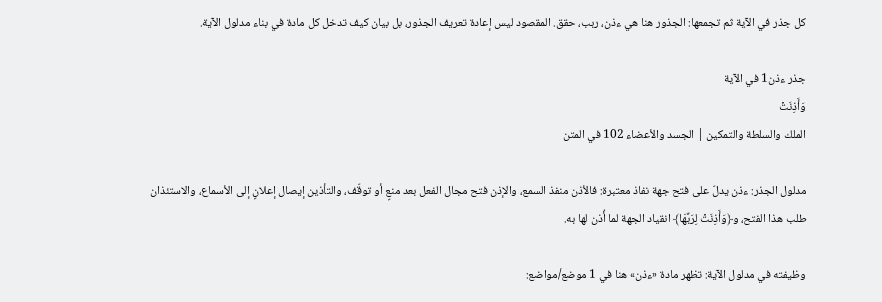كل جذر في الآية ثم تجمعها: الجذور هنا هي ءذن، ربب، حقق. المقصود ليس إعادة تعريف الجذور، بل بيان كيف تدخل كل مادة في بناء مدلول الآية.

جذر ءذن1 في الآية
وَأَذِنَتۡ
الملك والسلطة والتمكين | الجسد والأعضاء 102 في المتن

مدلول الجذر: ءذن يدلّ على فتح جهة نفاذ معتبرة: فالأذن منفذ السمع، والإذن فتح مجال الفعل بعد منعٍ أو توقّف، والتأذين إيصال إعلانٍ إلى الأسماع، والاستئذان طلب هذا الفتح، و﴿وَأَذِنَتۡ لِرَبِّهَا﴾ انقياد الجهة لما أُذن لها به.

وظيفته في مدلول الآية: تظهر مادة «ءذن» هنا في 1 موضع/مواضع: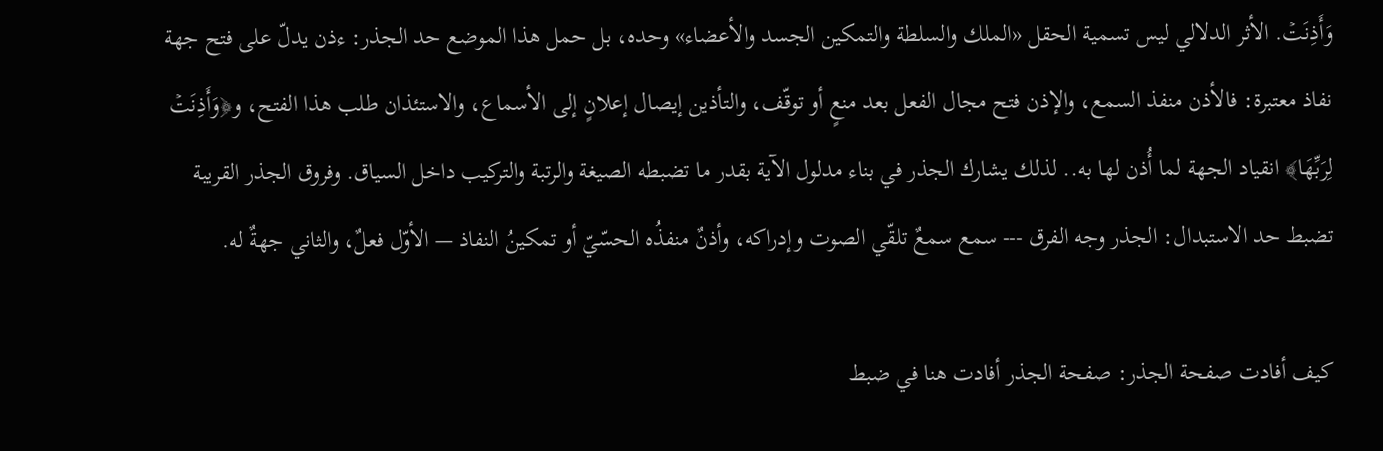وَأَذِنَتۡ. الأثر الدلالي ليس تسمية الحقل «الملك والسلطة والتمكين الجسد والأعضاء» وحده، بل حمل هذا الموضع حد الجذر: ءذن يدلّ على فتح جهة نفاذ معتبرة: فالأذن منفذ السمع، والإذن فتح مجال الفعل بعد منعٍ أو توقّف، والتأذين إيصال إعلانٍ إلى الأسماع، والاستئذان طلب هذا الفتح، و﴿وَأَذِنَتۡ لِرَبِّهَا﴾ انقياد الجهة لما أُذن لها به.. لذلك يشارك الجذر في بناء مدلول الآية بقدر ما تضبطه الصيغة والرتبة والتركيب داخل السياق. وفروق الجذر القريبة تضبط حد الاستبدال: الجذر وجه الفرق --- سمع سمعٌ تلقّي الصوت وإدراكه، وأذنٌ منفذُه الحسّيّ أو تمكينُ النفاذ — الأوّل فعلٌ، والثاني جهةٌ له.

كيف أفادت صفحة الجذر: صفحة الجذر أفادت هنا في ضبط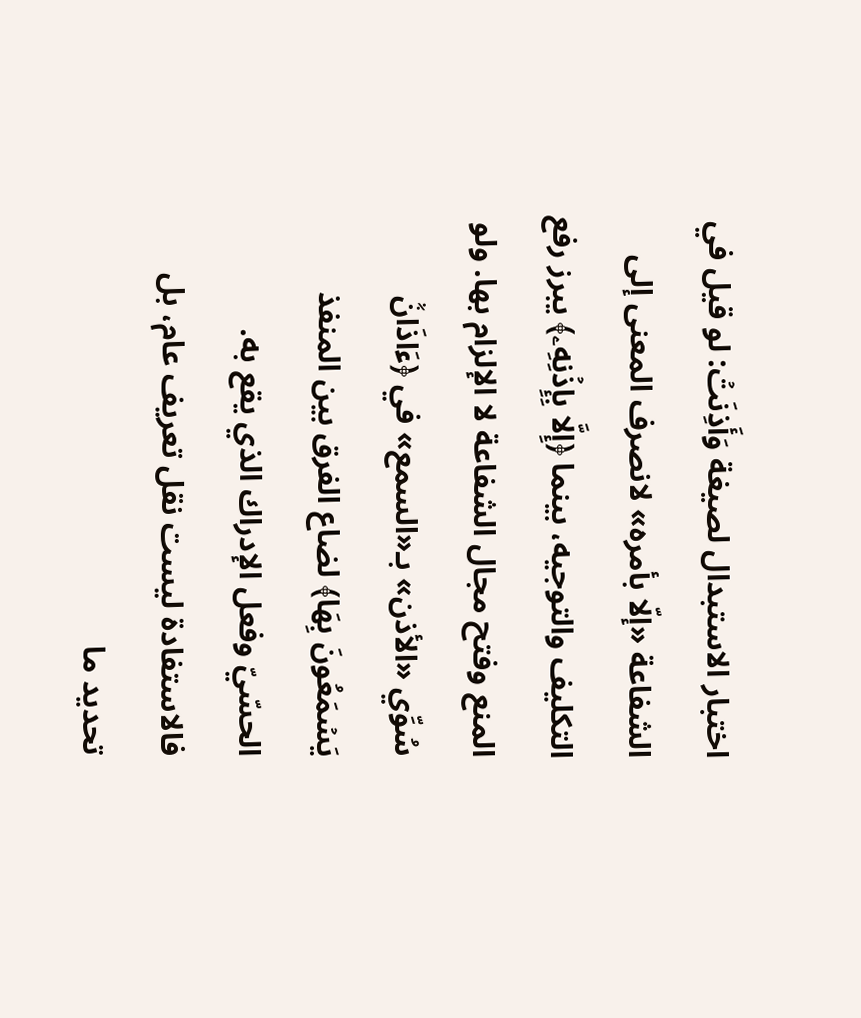اختبار الاستبدال لصيغة وَأَذِنَتۡ: لو قيل في الشفاعة «إلّا بأمره» لانصرف المعنى إلى التكليف والتوجيه، بينما ﴿إِلَّا بِإِذۡنِهِۦ﴾ يبرز رفع المنع وفتح مجال الشفاعة لا الإلزام بها. ولو سُوِّي «الأذن» بـ«السمع» في ﴿ءَاذَانٞ يَسۡمَعُونَ بِهَا﴾ لضاع الفرق بين المنفذ الحسّيّ وفعل الإدراك الذي يقع به. فالاستفادة ليست نقل تعريف عام، بل تحديد ما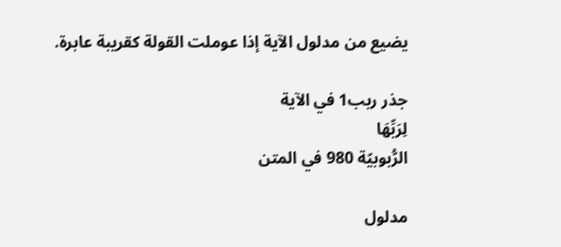يضيع من مدلول الآية إذا عوملت القولة كقريبة عابرة.

جذر ربب1 في الآية
لِرَبِّهَا
الرُّبوبيّة 980 في المتن

مدلول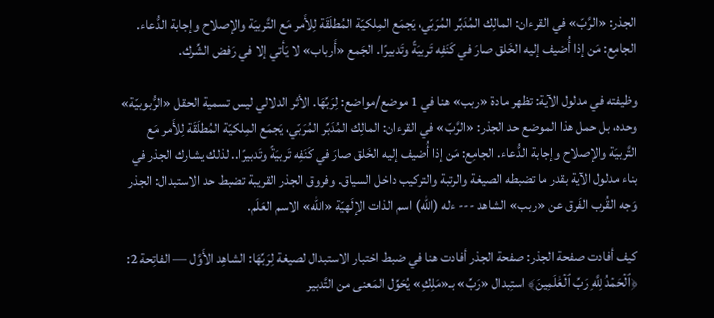الجذر: «الرَّبّ» في القرءان: المالِك المُدَبِّر المُرَبّي، يَجمَع المِلكيّة المُطلَقَة لِلأَمر مَع التَّربيَة والإصلاح وإجابة الدُّعاء. الجامِع: مَن إذا أُضيف إليه الخَلق صارَ في كَنَفِه تَربيَةً وتَدبيرًا. الجَمع «أَرباب» لا يَأتي إلا في رَفض الشِّرك.

وظيفته في مدلول الآية: تظهر مادة «ربب» هنا في 1 موضع/مواضع: لِرَبِّهَا. الأثر الدلالي ليس تسمية الحقل «الرُّبوبيّة» وحده، بل حمل هذا الموضع حد الجذر: «الرَّبّ» في القرءان: المالِك المُدَبِّر المُرَبّي، يَجمَع المِلكيّة المُطلَقَة لِلأَمر مَع التَّربيَة والإصلاح وإجابة الدُّعاء. الجامِع: مَن إذا أُضيف إليه الخَلق صارَ في كَنَفِه تَربيَةً وتَدبيرًا.. لذلك يشارك الجذر في بناء مدلول الآية بقدر ما تضبطه الصيغة والرتبة والتركيب داخل السياق. وفروق الجذر القريبة تضبط حد الاستبدال: الجذر وَجه القُرب الفَرق عن «ربب» الشاهد --- ءله (الله) اسم الذات الإلَهيّة «الله» الاسم العَلَم.

كيف أفادت صفحة الجذر: صفحة الجذر أفادت هنا في ضبط اختبار الاستبدال لصيغة لِرَبِّهَا: الشاهِد الأَوَّل — الفاتِحة 2: ﴿ٱلۡحَمۡدُ لِلَّهِ رَبِّ ٱلۡعَٰلَمِينَ﴾ استِبدال «رَبِّ» بـ«مَلِكِ» يُحَوِّل المَعنى من التَّدبير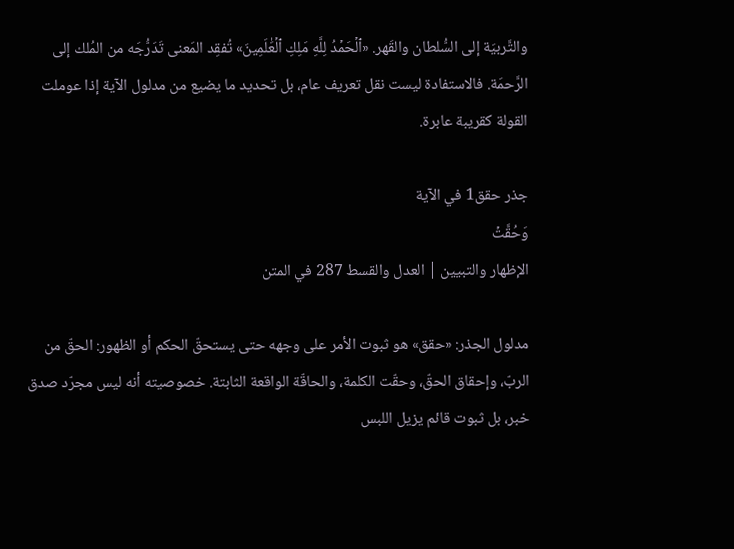والتَّربيَة إلى السُّلطان والقَهر. «ٱلۡحَمۡدُ لِلَّهِ مَلِكِ ٱلۡعَٰلَمِينَ» تُفقِد المَعنى تَدَرُّجَه من المُلك إلى الرَّحمَة. فالاستفادة ليست نقل تعريف عام، بل تحديد ما يضيع من مدلول الآية إذا عوملت القولة كقريبة عابرة.

جذر حقق1 في الآية
وَحُقَّتۡ
الإظهار والتبيين | العدل والقسط 287 في المتن

مدلول الجذر: «حقق» هو ثبوت الأمر على وجهه حتى يستحقّ الحكم أو الظهور: الحقّ من الربّ، وإحقاق الحقّ، وحقّت الكلمة، والحاقّة الواقعة الثابتة. خصوصيته أنه ليس مجرّد صدق خبر، بل ثبوت قائم يزيل اللبس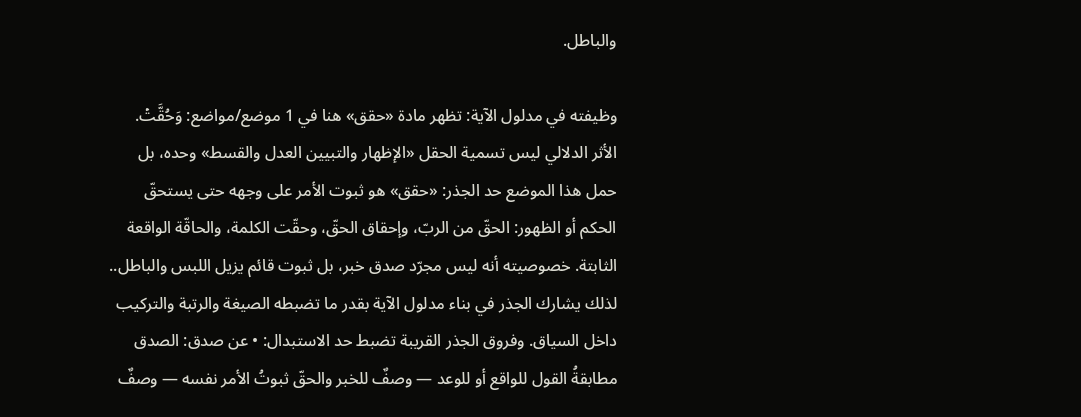والباطل.

وظيفته في مدلول الآية: تظهر مادة «حقق» هنا في 1 موضع/مواضع: وَحُقَّتۡ. الأثر الدلالي ليس تسمية الحقل «الإظهار والتبيين العدل والقسط» وحده، بل حمل هذا الموضع حد الجذر: «حقق» هو ثبوت الأمر على وجهه حتى يستحقّ الحكم أو الظهور: الحقّ من الربّ، وإحقاق الحقّ، وحقّت الكلمة، والحاقّة الواقعة الثابتة. خصوصيته أنه ليس مجرّد صدق خبر، بل ثبوت قائم يزيل اللبس والباطل.. لذلك يشارك الجذر في بناء مدلول الآية بقدر ما تضبطه الصيغة والرتبة والتركيب داخل السياق. وفروق الجذر القريبة تضبط حد الاستبدال: • عن صدق: الصدق مطابقةُ القول للواقع أو للوعد — وصفٌ للخبر والحقّ ثبوتُ الأمر نفسه — وصفٌ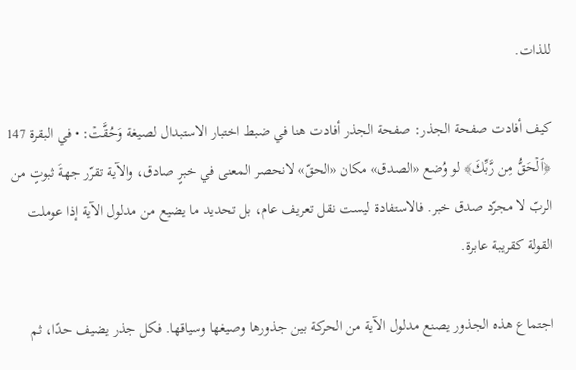للذات.

كيف أفادت صفحة الجذر: صفحة الجذر أفادت هنا في ضبط اختبار الاستبدال لصيغة وَحُقَّتۡ: • في البقرة 147 ﴿ٱلۡحَقُّ مِن رَّبِّكَ﴾ لو وُضع «الصدق» مكان «الحقّ» لانحصر المعنى في خبرٍ صادق، والآية تقرّر جهةَ ثبوتٍ من الربّ لا مجرّد صدق خبر. فالاستفادة ليست نقل تعريف عام، بل تحديد ما يضيع من مدلول الآية إذا عوملت القولة كقريبة عابرة.

اجتماع هذه الجذور يصنع مدلول الآية من الحركة بين جذورها وصيغها وسياقها. فكل جذر يضيف حدًا، ثم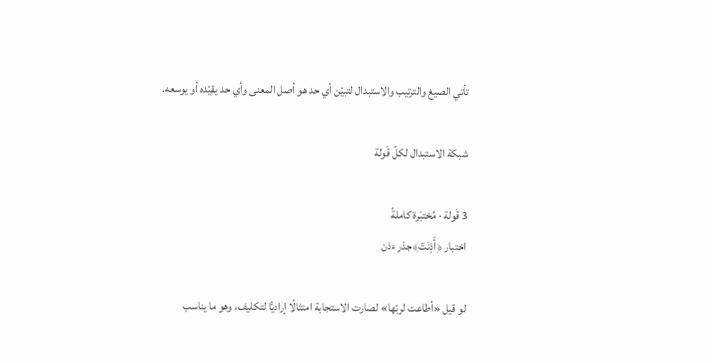تأتي الصيغ والترتيب والاستبدال لتبيّن أي حد هو أصل المعنى وأي حد يقيّده أو يوسعه.

شبكة الاستبدال لكلّ قَولة

3 قَولة · مُختبَرة كاملةً
اختبار ﴿أَذِنَتۡ﴾جذر ءذن

لو قيل «أطاعت لربّها» لصارت الاستجابة امتثالًا إراديًّا لتكليف، وهو ما يناسب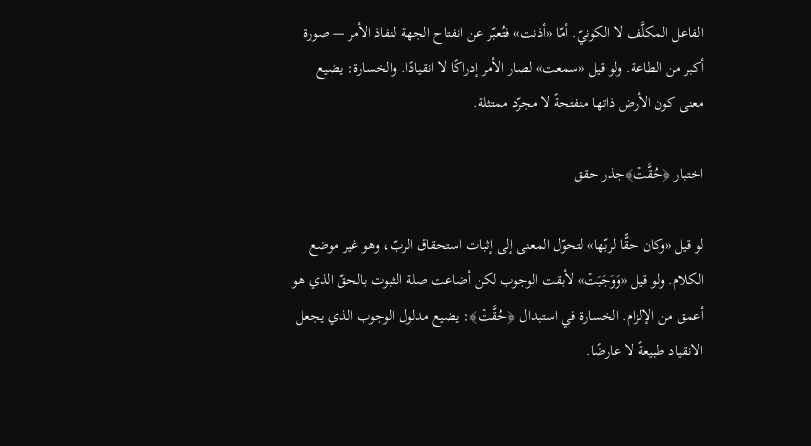الفاعل المكلَّف لا الكونيّ. أمّا «أذنت» فتُعبّر عن انفتاح الجهة لنفاذ الأمر — صورة أكبر من الطاعة. ولو قيل «سمعت» لصار الأمر إدراكًا لا انقيادًا. والخسارة: يضيع معنى كون الأرض ذاتها منفتحةً لا مجرّد ممتثلة.

اختبار ﴿حُقَّتۡ﴾جذر حقق

لو قيل «وكان حقًّا لربّها» لتحوّل المعنى إلى إثبات استحقاق الربّ، وهو غير موضع الكلام. ولو قيل «وَوَجَبَتۡ» لأبقت الوجوب لكن أضاعت صلة الثبوت بالحقّ الذي هو أعمق من الإلزام. الخسارة في استبدال ﴿حُقَّتۡ﴾: يضيع مدلول الوجوب الذي يجعل الانقياد طبيعةً لا عارضًا.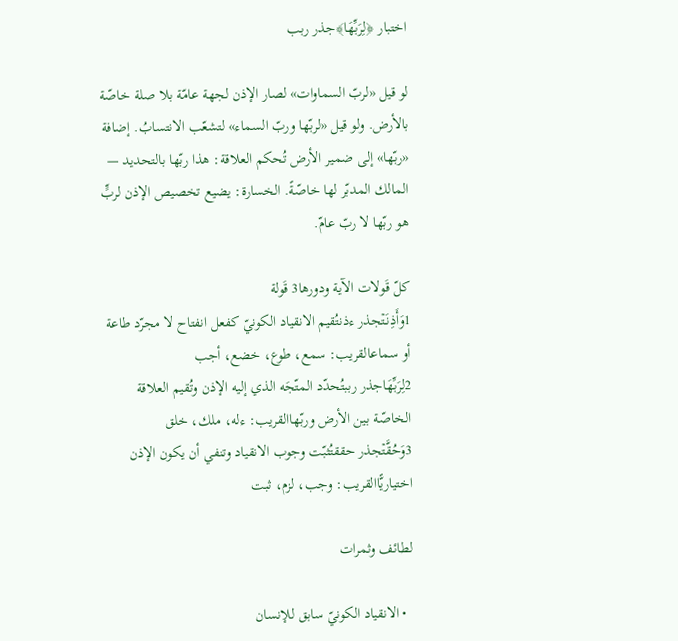اختبار ﴿لِرَبِّهَا﴾جذر ربب

لو قيل «لربّ السماوات» لصار الإذن لجهة عامّة بلا صلة خاصّة بالأرض. ولو قيل «لربّها وربّ السماء» لتشعّب الانتسابُ. إضافة «ربّها» إلى ضمير الأرض تُحكم العلاقة: هذا ربّها بالتحديد — المالك المدبّر لها خاصّةً. الخسارة: يضيع تخصيص الإذن لربٍّ هو ربّها لا ربّ عامّ.

كلّ قَولات الآية ودورها3 قَولة
1وَأَذِنَتۡجذر ءذنتُقيم الانقياد الكونيّ كفعل انفتاح لا مجرّد طاعة أو سماعالقريب: سمع، طوع، خضع، أجب
2لِرَبِّهَاجذر رببتُحدّد المتّجَه الذي إليه الإذن وتُقيم العلاقة الخاصّة بين الأرض وربّهاالقريب: ءله، ملك، خلق
3وَحُقَّتۡجذر حققتُثبّت وجوب الانقياد وتنفي أن يكون الإذن اختياريًّاالقريب: وجب، لزم، ثبت

لطائف وثمرات

  • الانقياد الكونيّ سابق للإنسان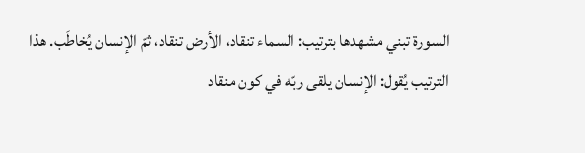السورة تبني مشهدها بترتيب: السماء تنقاد، الأرض تنقاد، ثمّ الإنسان يُخاطَب. هذا الترتيب يُقول: الإنسان يلقى ربّه في كون منقاد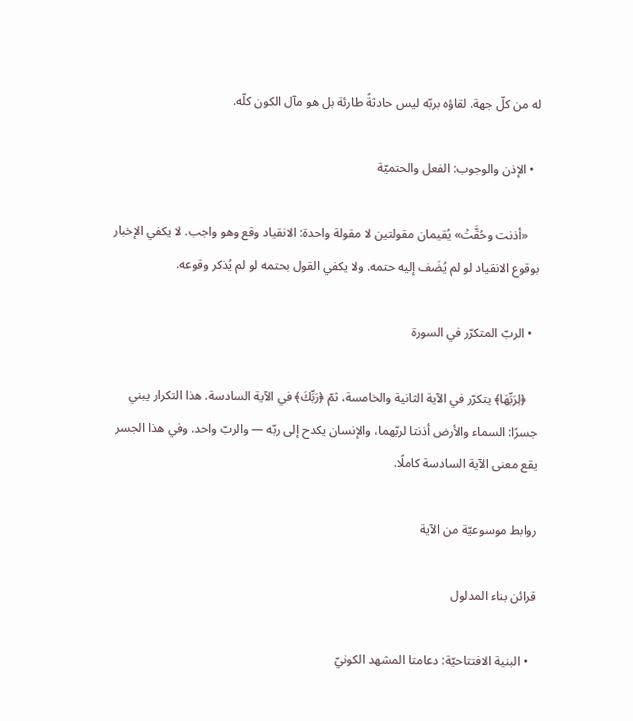له من كلّ جهة. لقاؤه بربّه ليس حادثةً طارئة بل هو مآل الكون كلّه.

  • الإذن والوجوب: الفعل والحتميّة

    «أذنت وحُقَّتۡ» يُقيمان مقولتين لا مقولة واحدة: الانقياد وقع وهو واجب. لا يكفي الإخبار بوقوع الانقياد لو لم يُضَف إليه حتمه. ولا يكفي القول بحتمه لو لم يُذكر وقوعه.

  • الربّ المتكرّر في السورة

    ﴿لِرَبِّهَا﴾ يتكرّر في الآية الثانية والخامسة، ثمّ ﴿رَبِّكَ﴾ في الآية السادسة. هذا التكرار يبني جسرًا: السماء والأرض أذنتا لربّهما، والإنسان يكدح إلى ربّه — والربّ واحد. وفي هذا الجسر يقع معنى الآية السادسة كاملًا.

روابط موسوعيّة من الآية

قرائن بناء المدلول

  • البنية الافتتاحيّة: دعامتا المشهد الكونيّ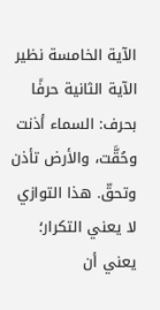الآية الخامسة نظير الآية الثانية حرفًا بحرف: السماء أذنت وحُقَّت، والأرض تأذن وتحقّ. هذا التوازي لا يعني التكرار؛ يعني أن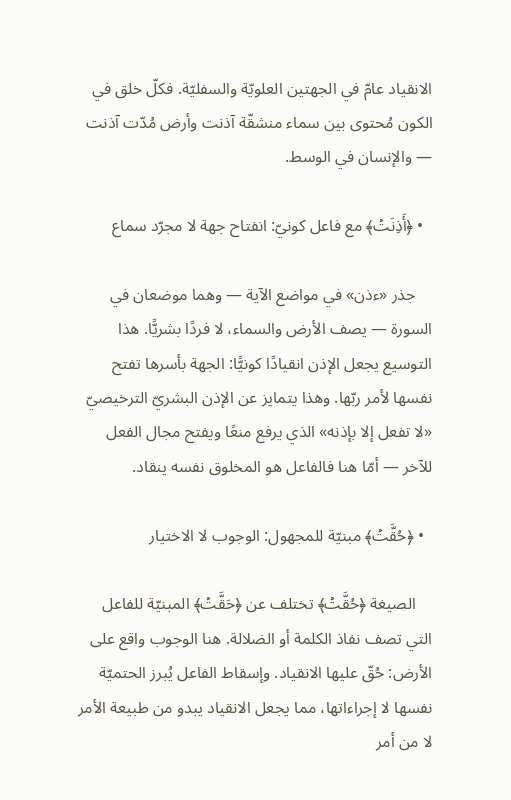الانقياد عامّ في الجهتين العلويّة والسفليّة. فكلّ خلق في الكون مُحتوى بين سماء منشقّة آذنت وأرض مُدّت آذنت — والإنسان في الوسط.

  • ﴿أَذِنَتۡ﴾ مع فاعل كونيّ: انفتاح جهة لا مجرّد سماع

    جذر «ءذن» في مواضع الآية — وهما موضعان في السورة — يصف الأرض والسماء، لا فردًا بشريًّا. هذا التوسيع يجعل الإذن انقيادًا كونيًّا: الجهة بأسرها تفتح نفسها لأمر ربّها. وهذا يتمايز عن الإذن البشريّ الترخيصيّ «لا تفعل إلا بإذنه» الذي يرفع منعًا ويفتح مجال الفعل للآخر — أمّا هنا فالفاعل هو المخلوق نفسه ينقاد.

  • ﴿حُقَّتۡ﴾ مبنيّة للمجهول: الوجوب لا الاختيار

    الصيغة ﴿حُقَّتۡ﴾ تختلف عن ﴿حَقَّتۡ﴾ المبنيّة للفاعل التي تصف نفاذ الكلمة أو الضلالة. هنا الوجوب واقع على الأرض: حُقّ عليها الانقياد. وإسقاط الفاعل يُبرز الحتميّة نفسها لا إجراءاتها، مما يجعل الانقياد يبدو من طبيعة الأمر لا من أمر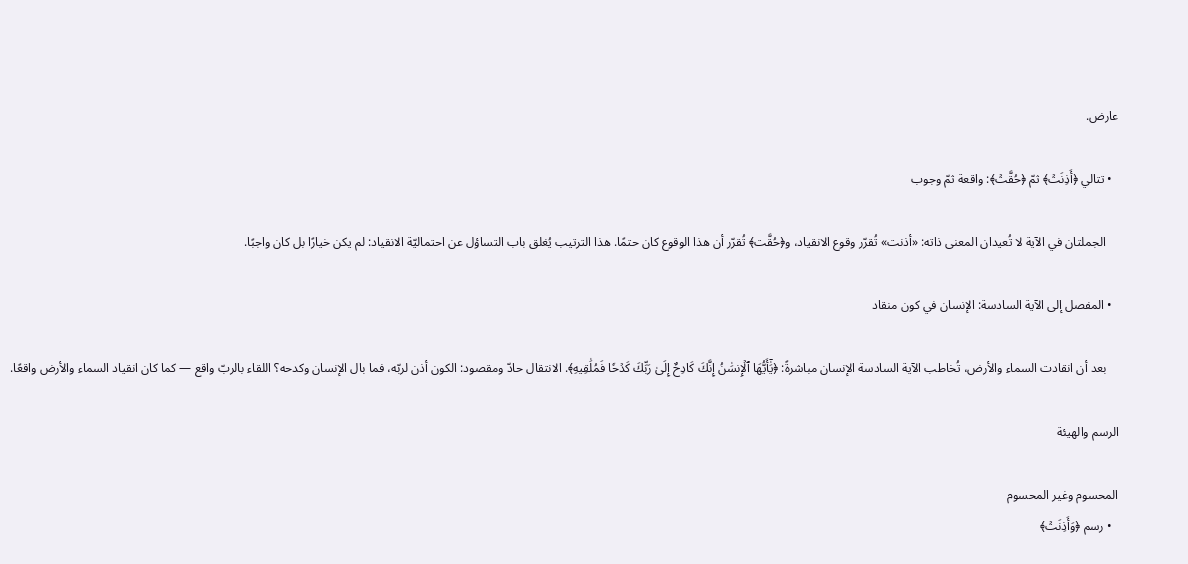عارض.

  • تتالي ﴿أَذِنَتۡ﴾ ثمّ ﴿حُقَّتۡ﴾: واقعة ثمّ وجوب

    الجملتان في الآية لا تُعيدان المعنى ذاته: «أذنت» تُقرّر وقوع الانقياد، و﴿حُقَّت﴾ تُقرّر أن هذا الوقوع كان حتمًا. هذا الترتيب يُغلق باب التساؤل عن احتماليّة الانقياد: لم يكن خيارًا بل كان واجبًا.

  • المفصل إلى الآية السادسة: الإنسان في كون منقاد

    بعد أن انقادت السماء والأرض، تُخاطب الآية السادسة الإنسان مباشرةً: ﴿يَٰٓأَيُّهَا ٱلۡإِنسَٰنُ إِنَّكَ كَادِحٌ إِلَىٰ رَبِّكَ كَدۡحٗا فَمُلَٰقِيهِ﴾. الانتقال حادّ ومقصود: الكون أذن لربّه، فما بال الإنسان وكدحه؟ اللقاء بالربّ واقع — كما كان انقياد السماء والأرض واقعًا.

الرسم والهيئة

المحسوم وغير المحسوم
  • رسم ﴿وَأَذِنَتۡ﴾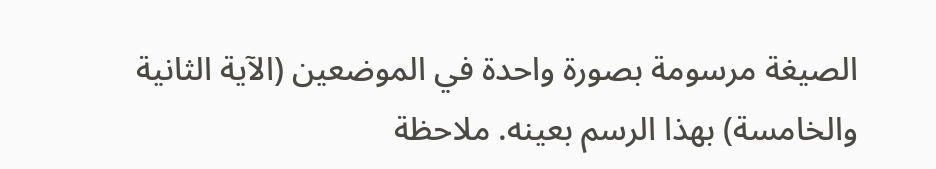الصيغة مرسومة بصورة واحدة في الموضعين (الآية الثانية والخامسة) بهذا الرسم بعينه. ملاحظة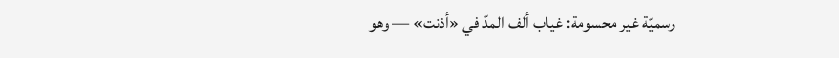رسميّة غير محسومة: غياب ألف المدّ في «أذنت» — وهو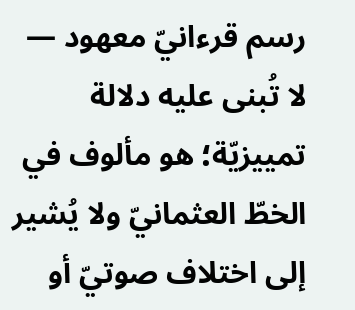رسم قرءانيّ معهود — لا تُبنى عليه دلالة تمييزيّة؛ هو مألوف في الخطّ العثمانيّ ولا يُشير إلى اختلاف صوتيّ أو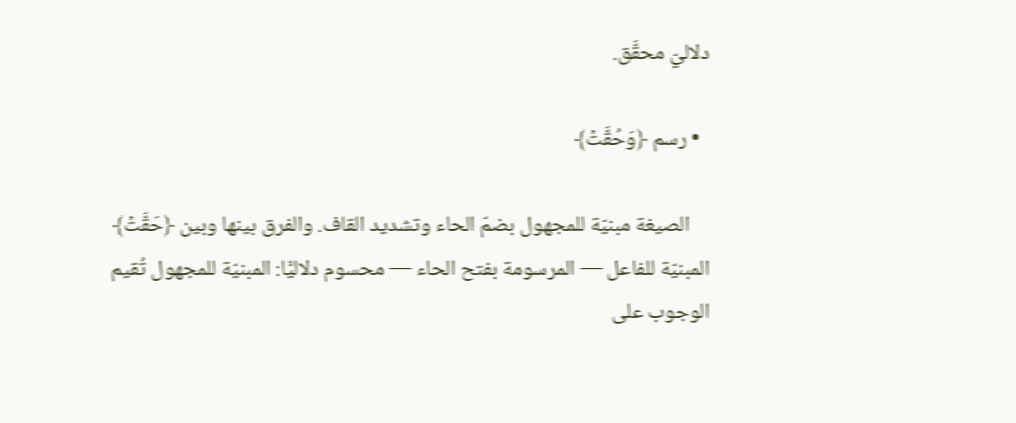دلاليّ محقَّق.

  • رسم ﴿وَحُقَّتۡ﴾

    الصيغة مبنيّة للمجهول بضمّ الحاء وتشديد القاف. والفرق بينها وبين ﴿حَقَّتۡ﴾ المبنيّة للفاعل — المرسومة بفتح الحاء — محسوم دلاليًّا: المبنيّة للمجهول تُقيم الوجوب على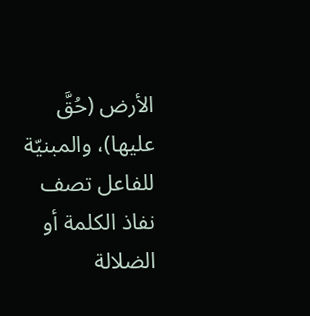الأرض (حُقَّ عليها)، والمبنيّة للفاعل تصف نفاذ الكلمة أو الضلالة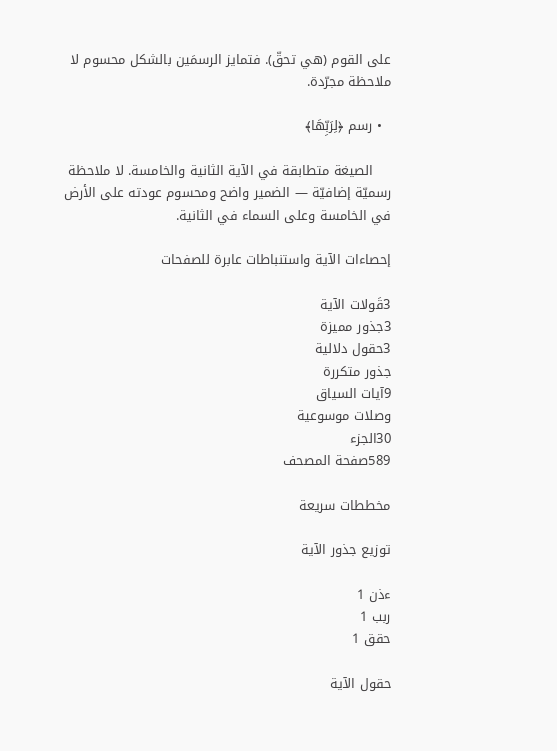على القوم (هي تحقّ). فتمايز الرسمَين بالشكل محسوم لا ملاحظة مجرّدة.

  • رسم ﴿لِرَبِّهَا﴾

    الصيغة متطابقة في الآية الثانية والخامسة. لا ملاحظة رسميّة إضافيّة — الضمير واضح ومحسوم عودته على الأرض في الخامسة وعلى السماء في الثانية.

إحصاءات الآية واستنباطات عابرة للصفحات

3قَولات الآية
3جذور مميزة
3حقول دلالية
جذور متكررة
9آيات السياق
وصلات موسوعية
30الجزء
589صفحة المصحف

مخططات سريعة

توزيع جذور الآية

ءذن 1
ربب 1
حقق 1

حقول الآية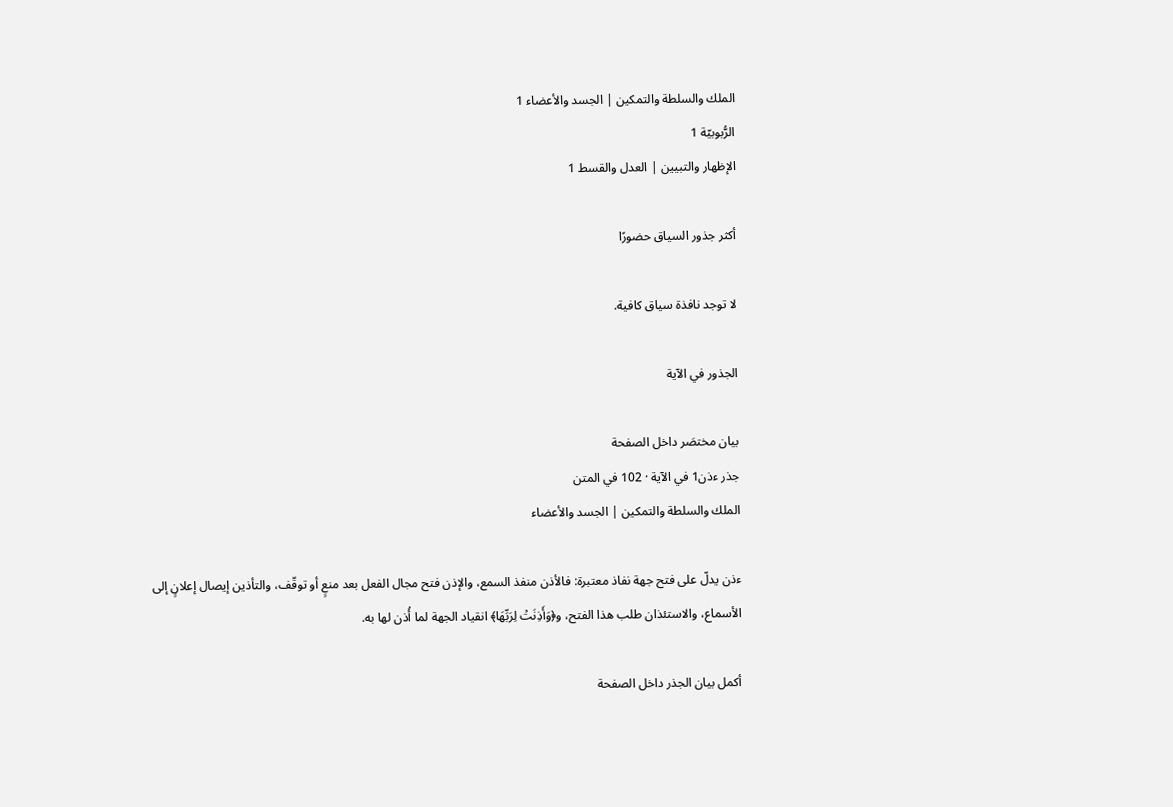الملك والسلطة والتمكين | الجسد والأعضاء 1
الرُّبوبيّة 1
الإظهار والتبيين | العدل والقسط 1

أكثر جذور السياق حضورًا

لا توجد نافذة سياق كافية.

الجذور في الآية

بيان مختصَر داخل الصفحة
جذر ءذن1 في الآية · 102 في المتن
الملك والسلطة والتمكين | الجسد والأعضاء

ءذن يدلّ على فتح جهة نفاذ معتبرة: فالأذن منفذ السمع، والإذن فتح مجال الفعل بعد منعٍ أو توقّف، والتأذين إيصال إعلانٍ إلى الأسماع، والاستئذان طلب هذا الفتح، و﴿وَأَذِنَتۡ لِرَبِّهَا﴾ انقياد الجهة لما أُذن لها به.

أكمل بيان الجذر داخل الصفحة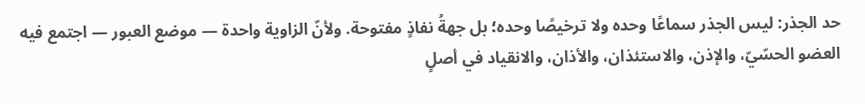حد الجذر: ليس الجذر سماعًا وحده ولا ترخيصًا وحده؛ بل جهةُ نفاذٍ مفتوحة. ولأنّ الزاوية واحدة — موضع العبور — اجتمع فيه العضو الحسّيّ، والإذن، والاستئذان، والأذان، والانقياد في أصلٍ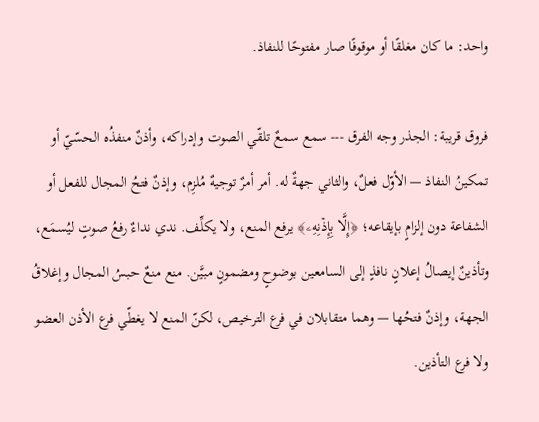واحد: ما كان مغلقًا أو موقوفًا صار مفتوحًا للنفاذ.

فروق قريبة: الجذر وجه الفرق --- سمع سمعٌ تلقّي الصوت وإدراكه، وأذنٌ منفذُه الحسّيّ أو تمكينُ النفاذ — الأوّل فعلٌ، والثاني جهةٌ له. أمر أمرٌ توجيهٌ مُلزِم، وإذنٌ فتحُ المجال للفعل أو الشفاعة دون إلزامٍ بإيقاعه؛ ﴿إِلَّا بِإِذۡنِهِۦ﴾ يرفع المنع، ولا يكلِّف. ندي نداءٌ رفعُ صوتٍ ليُسمَع، وتأذينٌ إيصالُ إعلانٍ نافذٍ إلى السامعين بوضوحٍ ومضمونٍ مبيَّن. منع منعٌ حبسُ المجال وإغلاقُ الجهة، وإذنٌ فتحُها — وهما متقابلان في فرع الترخيص، لكنّ المنع لا يغطّي فرع الأذن العضو ولا فرع التأذين.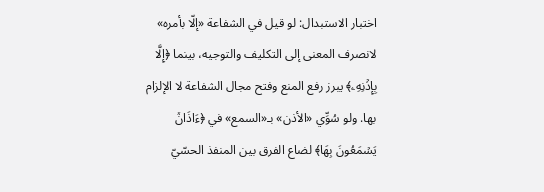اختبار الاستبدال: لو قيل في الشفاعة «إلّا بأمره» لانصرف المعنى إلى التكليف والتوجيه، بينما ﴿إِلَّا بِإِذۡنِهِۦ﴾ يبرز رفع المنع وفتح مجال الشفاعة لا الإلزام بها. ولو سُوِّي «الأذن» بـ«السمع» في ﴿ءَاذَانٞ يَسۡمَعُونَ بِهَا﴾ لضاع الفرق بين المنفذ الحسّيّ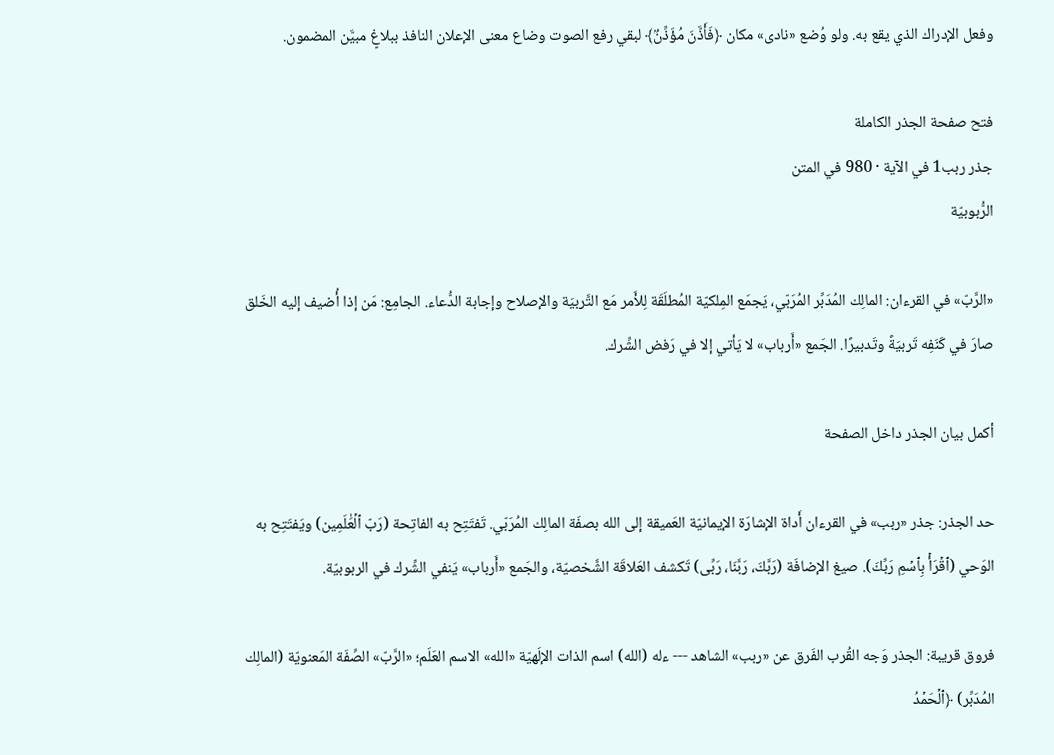وفعل الإدراك الذي يقع به. ولو وُضع «نادى» مكان ﴿فَأَذَّنَ مُؤَذِّنُۢ﴾ لبقي رفع الصوت وضاع معنى الإعلان النافذ ببلاغٍ مبيَّن المضمون.

فتح صفحة الجذر الكاملة
جذر ربب1 في الآية · 980 في المتن
الرُّبوبيّة

«الرَّبّ» في القرءان: المالِك المُدَبِّر المُرَبّي، يَجمَع المِلكيّة المُطلَقَة لِلأَمر مَع التَّربيَة والإصلاح وإجابة الدُّعاء. الجامِع: مَن إذا أُضيف إليه الخَلق صارَ في كَنَفِه تَربيَةً وتَدبيرًا. الجَمع «أَرباب» لا يَأتي إلا في رَفض الشِّرك.

أكمل بيان الجذر داخل الصفحة

حد الجذر: جذر «ربب» في القرءان أَداة الإشارَة الإيمانيّة العَميقة إلى الله بصفَة المالِك المُرَبّي. تَفتَتِح به الفاتِحة (رَبّ ٱلۡعَٰلَمِين) ويَفتَتِح به الوَحي (ٱقۡرَأۡ بِٱسۡمِ رَبِّكَ). صيغ الإضافَة (رَبَّكَ، رَبَّنَا، رَبِّى) تَكشف العَلاقَة الشَّخصيّة، والجَمع «أَرباب» يَنفي الشِّرك في الربوبيّة.

فروق قريبة: الجذر وَجه القُرب الفَرق عن «ربب» الشاهد --- ءله (الله) اسم الذات الإلَهيّة «الله» الاسم العَلَم؛ «الرَّبّ» الصِّفَة المَعنويّة (المالِك المُدَبِّر) ﴿ٱلۡحَمۡدُ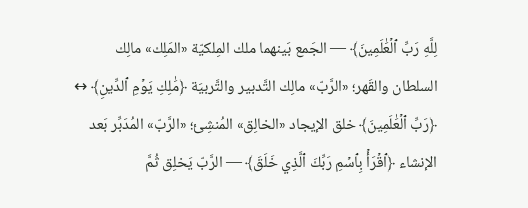لِلَّهِ رَبِّ ٱلۡعَٰلَمِينَ﴾ — الجَمع بَينهما ملك المِلكيّة «المَلِك» مالِك السلطان والقَهر؛ «الرَّبّ» مالِك التَّدبير والتَّربيَة ﴿مَٰلِكِ يَوۡمِ ٱلدِّينِ﴾ ↔ ﴿رَبِّ ٱلۡعَٰلَمِينَ﴾ خلق الإيجاد «الخالِق» المُنشِئ؛ «الرَّبّ» المُدَبِّر بَعد الإنشاء ﴿ٱقۡرَأۡ بِٱسۡمِ رَبِّكَ ٱلَّذِي خَلَقَ﴾ — الرَّبّ يَخلِق ثُمَّ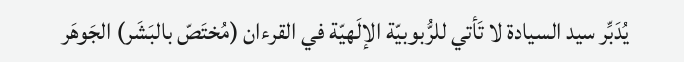يُدَبِّر سيد السيادة لا تَأتي للرُّبوبيّة الإلَهيّة في القرءان (مُختَصّ بالبَشَر) الجَوهَر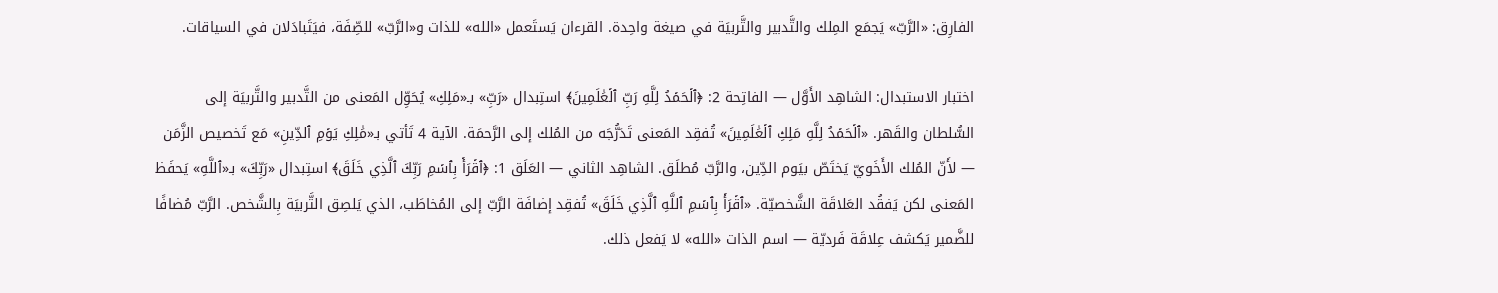الفارِق: «الرَّبّ» يَجمَع المِلك والتَّدبير والتَّربيَة في صيغة واحِدة. القرءان يَستَعمل «الله» للذات و«الرَّبّ» للصِّفَة، فيَتَبادَلان في السياقات.

اختبار الاستبدال: الشاهِد الأَوَّل — الفاتِحة 2: ﴿ٱلۡحَمۡدُ لِلَّهِ رَبِّ ٱلۡعَٰلَمِينَ﴾ استِبدال «رَبِّ» بـ«مَلِكِ» يُحَوِّل المَعنى من التَّدبير والتَّربيَة إلى السُّلطان والقَهر. «ٱلۡحَمۡدُ لِلَّهِ مَلِكِ ٱلۡعَٰلَمِينَ» تُفقِد المَعنى تَدَرُّجَه من المُلك إلى الرَّحمَة. الآية 4 تَأتي بـ«مَٰلِكِ يَوۡمِ ٱلدِّينِ» مَع تَخصيص الزَّمَن — لأَنّ المُلك الأَخَويّ يَختَصّ بيَوم الدِّين، والرَّبّ مُطلَق. الشاهِد الثاني — العَلَق 1: ﴿ٱقۡرَأۡ بِٱسۡمِ رَبِّكَ ٱلَّذِي خَلَقَ﴾ استِبدال «رَبِّكَ» بـ«ٱللَّهِ» يَحفَظ المَعنى لكن يَفقُد العَلاقَة الشَّخصيّة. «ٱقۡرَأۡ بِٱسۡمِ ٱللَّهِ ٱلَّذِي خَلَقَ» تُفقِد إضافَة الرَّبّ إلى المُخاطَب، الذي يَلصِق التَّربيَة بِالشَّخص. الرَّبّ مُضافًا للضَّمير يَكشف عِلاقَة فَرديّة — اسم الذات «الله» لا يَفعل ذلك.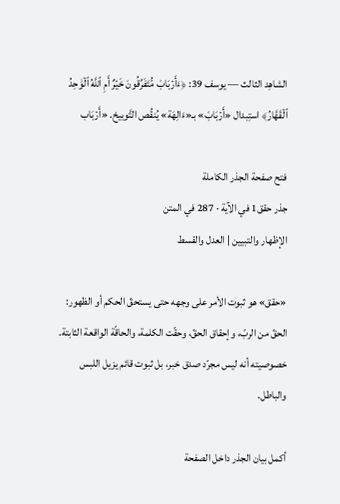الشاهِد الثالث — يوسف 39: ﴿ءَأَرۡبَابٞ مُّتَفَرِّقُونَ خَيۡرٌ أَمِ ٱللَّهُ ٱلۡوَٰحِدُ ٱلۡقَهَّارُ﴾ استِبدال «أَرۡبَابٞ» بـ«ءَالِهَة» يُنقُص التَّوبيخ. «أَرۡبَاب

فتح صفحة الجذر الكاملة
جذر حقق1 في الآية · 287 في المتن
الإظهار والتبيين | العدل والقسط

«حقق» هو ثبوت الأمر على وجهه حتى يستحقّ الحكم أو الظهور: الحقّ من الربّ، وإحقاق الحقّ، وحقّت الكلمة، والحاقّة الواقعة الثابتة. خصوصيته أنه ليس مجرّد صدق خبر، بل ثبوت قائم يزيل اللبس والباطل.

أكمل بيان الجذر داخل الصفحة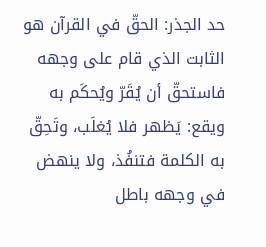حد الجذر: الحقّ في القرآن هو الثابت الذي قام على وجهه فاستحقّ أن يُقَرّ ويُحكَم به ويقع: يَظهر فلا يُغلَب، وتَحِقّ به الكلمة فتنفُذ، ولا ينهض في وجهه باطل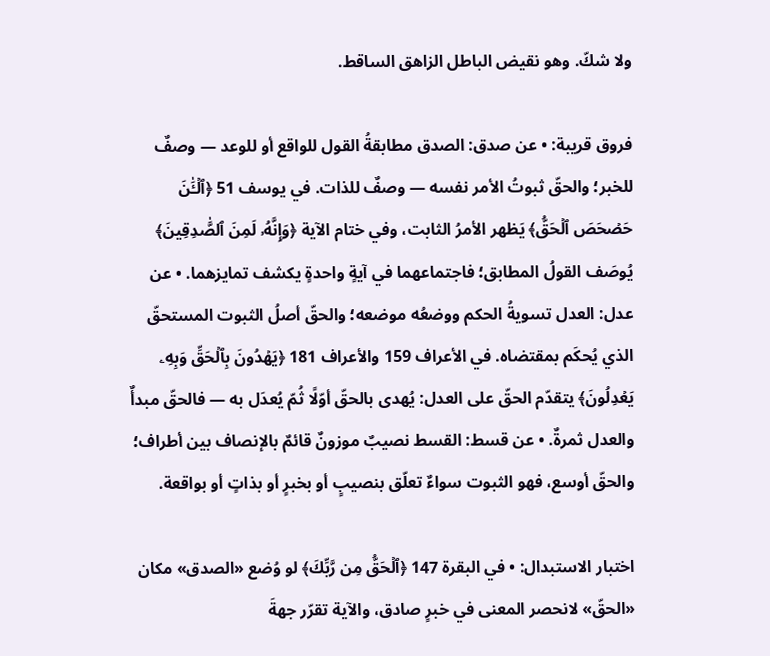ولا شكّ. وهو نقيض الباطل الزاهق الساقط.

فروق قريبة: • عن صدق: الصدق مطابقةُ القول للواقع أو للوعد — وصفٌ للخبر؛ والحقّ ثبوتُ الأمر نفسه — وصفٌ للذات. في يوسف 51 ﴿ٱلۡـَٰٔنَ حَصۡحَصَ ٱلۡحَقُّ﴾ يَظهر الأمرُ الثابت، وفي ختام الآية ﴿وَإِنَّهُۥ لَمِنَ ٱلصَّٰدِقِينَ﴾ يُوصَف القولُ المطابق؛ فاجتماعهما في آيةٍ واحدةٍ يكشف تمايزهما. • عن عدل: العدل تسويةُ الحكم ووضعُه موضعه؛ والحقّ أصلُ الثبوت المستحقّ الذي يُحكَم بمقتضاه. في الأعراف 159 والأعراف 181 ﴿يَهۡدُونَ بِٱلۡحَقِّ وَبِهِۦ يَعۡدِلُونَ﴾ يتقدّم الحقّ على العدل: يُهدى بالحقّ أوّلًا ثُمّ يُعدَل به — فالحقّ مبدأٌ والعدل ثمرةٌ. • عن قسط: القسط نصيبٌ موزونٌ قائمٌ بالإنصاف بين أطراف؛ والحقّ أوسع، فهو الثبوت سواءٌ تعلّق بنصيبٍ أو بخبرٍ أو بذاتٍ أو بواقعة.

اختبار الاستبدال: • في البقرة 147 ﴿ٱلۡحَقُّ مِن رَّبِّكَ﴾ لو وُضع «الصدق» مكان «الحقّ» لانحصر المعنى في خبرٍ صادق، والآية تقرّر جهةَ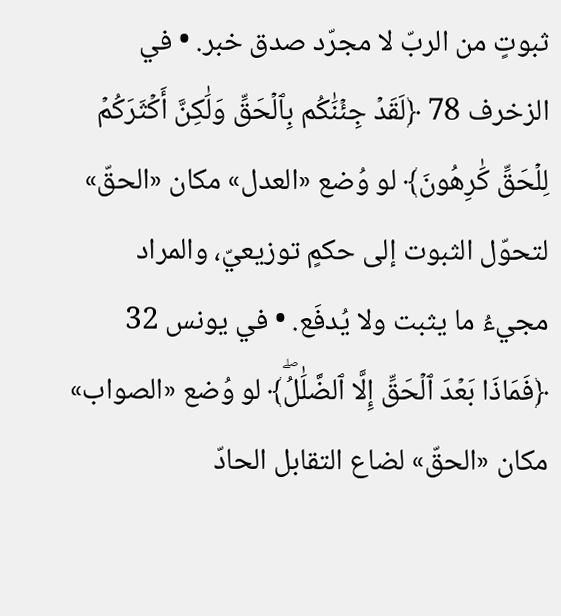ثبوتٍ من الربّ لا مجرّد صدق خبر. • في الزخرف 78 ﴿لَقَدۡ جِئۡنَٰكُم بِٱلۡحَقِّ وَلَٰكِنَّ أَكۡثَرَكُمۡ لِلۡحَقِّ كَٰرِهُونَ﴾ لو وُضع «العدل» مكان «الحقّ» لتحوّل الثبوت إلى حكمٍ توزيعيّ، والمراد مجيءُ ما يثبت ولا يُدفَع. • في يونس 32 ﴿فَمَاذَا بَعۡدَ ٱلۡحَقِّ إِلَّا ٱلضَّلَٰلُۖ﴾ لو وُضع «الصواب» مكان «الحقّ» لضاع التقابل الحادّ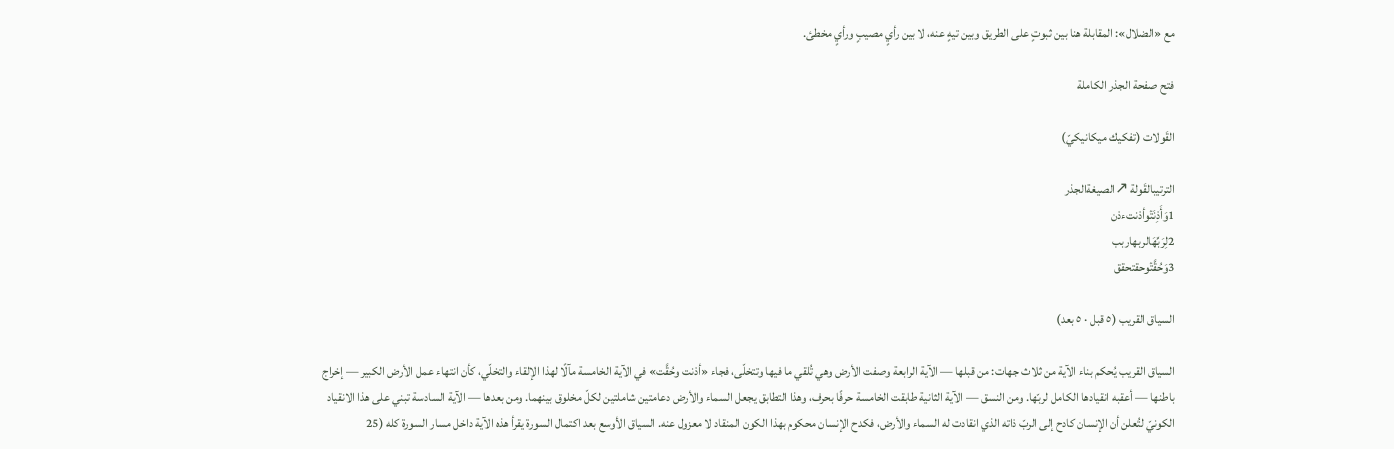مع «الضلال»: المقابلة هنا بين ثبوتٍ على الطريق وبين تيهٍ عنه، لا بين رأيٍ مصيبٍ ورأيٍ مخطئ.

فتح صفحة الجذر الكاملة

القَولات (تفكيك ميكانيكيّ)

الترتيبالقَولة ↗الصيغةالجذر
1وَأَذِنَتۡوأذنتءذن
2لِرَبِّهَالربهاربب
3وَحُقَّتۡوحقتحقق

السياق القريب (٥ قبل · ٥ بعد)

السياق القريب يُحكم بناء الآية من ثلاث جهات: من قبلها — الآية الرابعة وصفت الأرض وهي تُلقي ما فيها وتتخلّى، فجاء «أذنت وحُقَّت» في الآية الخامسة مآلًا لهذا الإلقاء والتخلّي، كأن انتهاء عمل الأرض الكبير — إخراج باطنها — أعقبه انقيادها الكامل لربّها. ومن النسق — الآية الثانية طابقت الخامسة حرفًا بحرف، وهذا التطابق يجعل السماء والأرض دعامتين شاملتين لكلّ مخلوق بينهما. ومن بعدها — الآية السادسة تبني على هذا الانقياد الكونيّ لتُعلن أن الإنسان كادح إلى الربّ ذاته الذي انقادت له السماء والأرض، فكدح الإنسان محكوم بهذا الكون المنقاد لا معزول عنه. السياق الأوسع بعد اكتمال السورة يقرأ هذه الآية داخل مسار السورة كله (25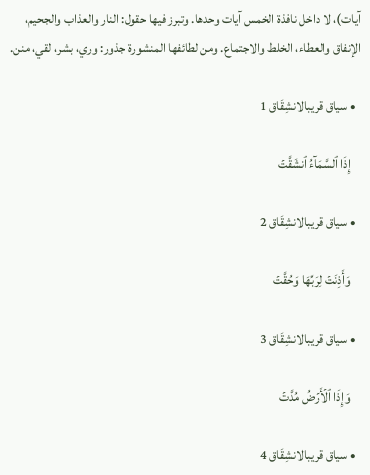آيات)، لا داخل نافذة الخمس آيات وحدها. وتبرز فيها حقول: النار والعذاب والجحيم، الإنفاق والعطاء، الخلط والاجتماع. ومن لطائفها المنشورة جذور: وري، بشر، لقي، منن.

  • سياق قريبالانشِقَاق 1

    إِذَا ٱلسَّمَآءُ ٱنشَقَّتۡ

  • سياق قريبالانشِقَاق 2

    وَأَذِنَتۡ لِرَبِّهَا وَحُقَّتۡ

  • سياق قريبالانشِقَاق 3

    وَإِذَا ٱلۡأَرۡضُ مُدَّتۡ

  • سياق قريبالانشِقَاق 4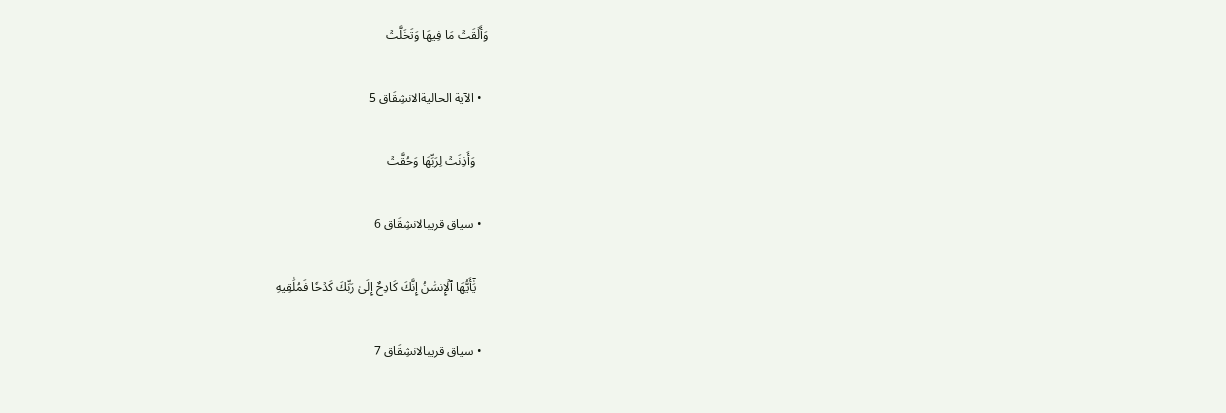وَأَلۡقَتۡ مَا فِيهَا وَتَخَلَّتۡ

  • الآية الحاليةالانشِقَاق 5

    وَأَذِنَتۡ لِرَبِّهَا وَحُقَّتۡ

  • سياق قريبالانشِقَاق 6

    يَٰٓأَيُّهَا ٱلۡإِنسَٰنُ إِنَّكَ كَادِحٌ إِلَىٰ رَبِّكَ كَدۡحٗا فَمُلَٰقِيهِ

  • سياق قريبالانشِقَاق 7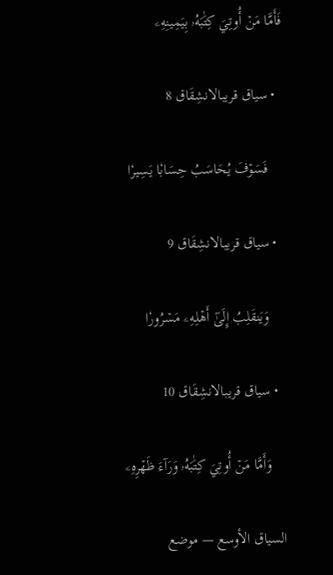فَأَمَّا مَنۡ أُوتِيَ كِتَٰبَهُۥ بِيَمِينِهِۦ

  • سياق قريبالانشِقَاق 8

    فَسَوۡفَ يُحَاسَبُ حِسَابٗا يَسِيرٗا

  • سياق قريبالانشِقَاق 9

    وَيَنقَلِبُ إِلَىٰٓ أَهۡلِهِۦ مَسۡرُورٗا

  • سياق قريبالانشِقَاق 10

    وَأَمَّا مَنۡ أُوتِيَ كِتَٰبَهُۥ وَرَآءَ ظَهۡرِهِۦ

السياق الأوسع — موضع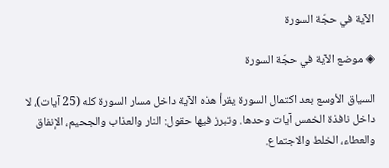الآية في حجّة السورة

◈ موضع الآية في حجّة السورة

السياق الأوسع بعد اكتمال السورة يقرأ هذه الآية داخل مسار السورة كله (25 آيات)، لا داخل نافذة الخمس آيات وحدها. وتبرز فيها حقول: النار والعذاب والجحيم، الإنفاق والعطاء، الخلط والاجتماع.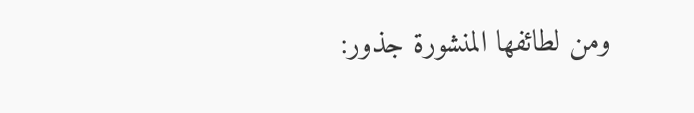ومن لطائفها المنشورة جذور: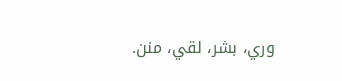وري، بشر، لقي، منن.